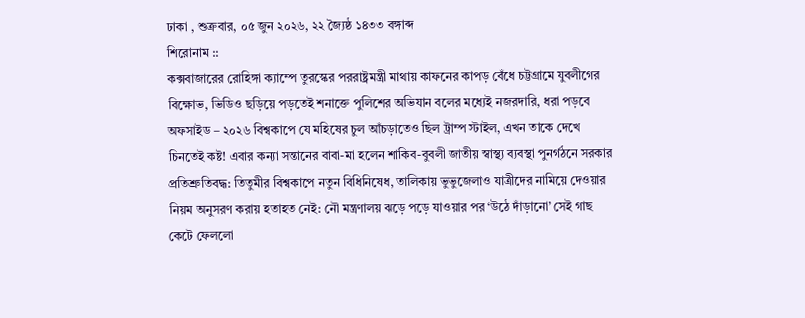ঢাকা , শুক্রবার, ০৫ জুন ২০২৬, ২২ জ্যৈষ্ঠ ১৪৩৩ বঙ্গাব্দ
শিরোনাম ::
কক্সবাজারের রোহিঙ্গা ক্যাম্পে তুরস্কের পররাষ্ট্রমন্ত্রী মাথায় কাফনের কাপড় বেঁধে চট্টগ্রামে যুবলীগের বিক্ষোভ, ভিডিও ছড়িয়ে পড়তেই শনাক্তে পুলিশের অভিযান বলের মধ্যেই নজরদারি, ধরা পড়বে অফসাইড – ২০২৬ বিশ্বকাপে যে মহিষের চুল আঁচড়াতেও ছিল ট্রাম্প স্টাইল, এখন তাকে দেখে চিনতেই কষ্ট! এবার কন্যা সন্তানের বাবা-মা হলেন শাকিব-বুবলী জাতীয় স্বাস্থ্য ব্যবস্থা পুনর্গঠনে সরকার প্রতিশ্রুতিবদ্ধ: তিতুমীর বিশ্বকাপে নতুন বিধিনিষেধ, তালিকায় ভুভুজেলাও যাত্রীদের নামিয়ে দেওয়ার নিয়ম অনুসরণ করায় হতাহত নেই: নৌ মন্ত্রণালয় ঝড়ে পড়ে যাওয়ার পর ‌‌‘উঠে দাঁড়ানো’ সেই গাছ কেটে ফেললো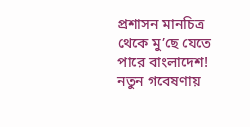প্রশাসন মানচিত্র থেকে মু’ছে যেতে পারে বাংলাদেশ! নতুন গবেষণায়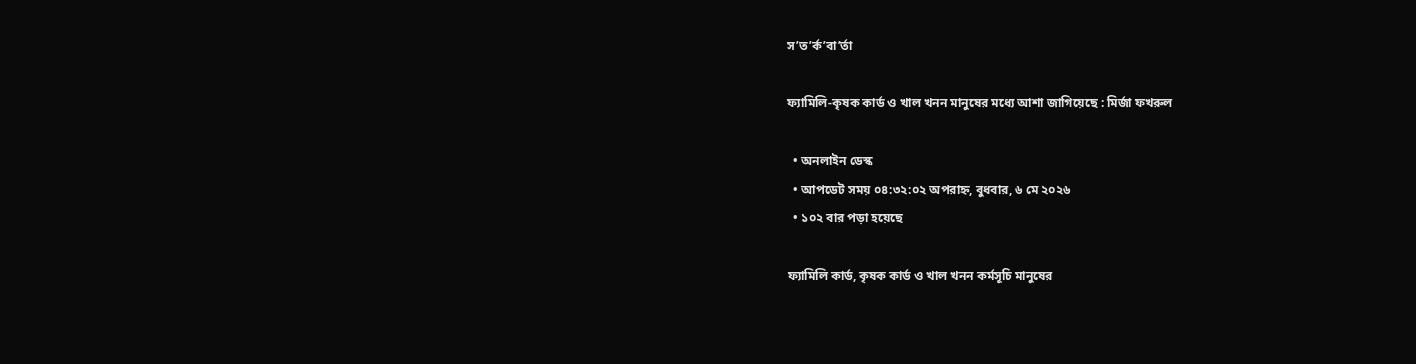স’ত’র্ক’বা’র্তা

ফ্যামিলি-কৃষক কার্ড ও খাল খনন মানুষের মধ্যে আশা জাগিয়েছে : মির্জা ফখরুল

  • অনলাইন ডেস্ক
  • আপডেট সময় ০৪:৩২:০২ অপরাহ্ন, বুধবার, ৬ মে ২০২৬
  • ১০২ বার পড়া হয়েছে

ফ্যামিলি কার্ড, কৃষক কার্ড ও খাল খনন কর্মসূচি মানুষের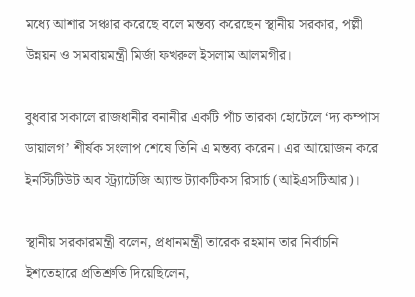মধ্যে আশার সঞ্চার করেছে বলে মন্তব্য করেছেন স্থানীয় সরকার, পল্লী উন্নয়ন ও সমবায়মন্ত্রী মির্জা ফখরুল ইসলাম আলমগীর।

বুধবার সকালে রাজধানীর বনানীর একটি পাঁচ তারকা হোটেলে ‘দ্য কম্পাস ডায়ালগ’ শীর্ষক সংলাপ শেষে তিনি এ মন্তব্য করেন। এর আয়োজন করে ইনস্টিটিউট অব স্ট্র্যাটেজি অ্যান্ড ট্যাকটিকস রিসার্চ (আইএসটিআর)।

স্থানীয় সরকারমন্ত্রী বলেন, প্রধানমন্ত্রী তারেক রহমান তার নির্বাচনি ইশতেহারে প্রতিশ্রুতি দিয়েছিলেন,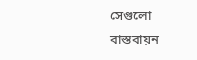সেগুলো বাস্তবায়ন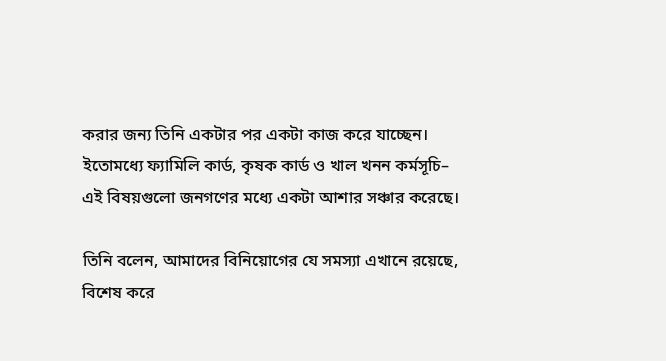করার জন্য তিনি একটার পর একটা কাজ করে যাচ্ছেন। ইতোমধ্যে ফ্যামিলি কার্ড, কৃষক কার্ড ও খাল খনন কর্মসূচি– এই বিষয়গুলো জনগণের মধ্যে একটা আশার সঞ্চার করেছে।

তিনি বলেন, আমাদের বিনিয়োগের যে সমস্যা এখানে রয়েছে, বিশেষ করে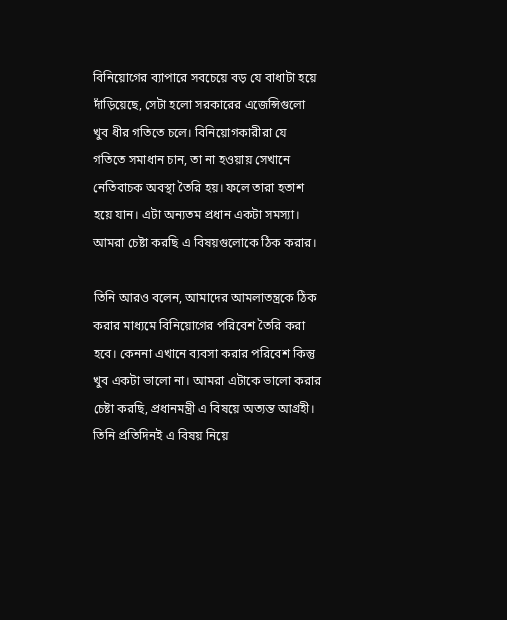বিনিয়োগের ব্যাপারে সবচেয়ে বড় যে বাধাটা হয়ে দাঁড়িয়েছে, সেটা হলো সরকারের এজেন্সিগুলো খুব ধীর গতিতে চলে। বিনিয়োগকারীরা যে গতিতে সমাধান চান, তা না হওয়ায় সেখানে নেতিবাচক অবস্থা তৈরি হয়। ফলে তারা হতাশ হয়ে যান। এটা অন্যতম প্রধান একটা সমস্যা। আমরা চেষ্টা করছি এ বিষয়গুলোকে ঠিক করার।

তিনি আরও বলেন, আমাদের আমলাতন্ত্রকে ঠিক করার মাধ্যমে বিনিয়োগের পরিবেশ তৈরি করা হবে। কেননা এখানে ব্যবসা করার পরিবেশ কিন্তু খুব একটা ভালো না। আমরা এটাকে ভালো করার চেষ্টা করছি, প্রধানমন্ত্রী এ বিষয়ে অত্যন্ত আগ্রহী। তিনি প্রতিদিনই এ বিষয় নিয়ে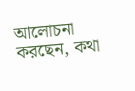আলোচনা করছেন, কথা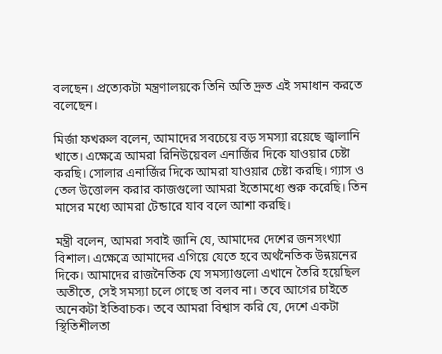বলছেন। প্রত্যেকটা মন্ত্রণালয়কে তিনি অতি দ্রুত এই সমাধান করতে বলেছেন।

মির্জা ফখরুল বলেন, আমাদের সবচেয়ে বড় সমস্যা রয়েছে জ্বালানি খাতে। এক্ষেত্রে আমরা রিনিউয়েবল এনার্জির দিকে যাওয়ার চেষ্টা করছি। সোলার এনার্জির দিকে আমরা যাওয়ার চেষ্টা করছি। গ্যাস ও তেল উত্তোলন করার কাজগুলো আমরা ইতোমধ্যে শুরু করেছি। তিন মাসের মধ্যে আমরা টেন্ডারে যাব বলে আশা করছি।

মন্ত্রী বলেন, আমরা সবাই জানি যে, আমাদের দেশের জনসংখ্যা বিশাল। এক্ষেত্রে আমাদের এগিয়ে যেতে হবে অর্থনৈতিক উন্নয়নের দিকে। আমাদের রাজনৈতিক যে সমস্যাগুলো এখানে তৈরি হয়েছিল অতীতে, সেই সমস্যা চলে গেছে তা বলব না। তবে আগের চাইতে অনেকটা ইতিবাচক। তবে আমরা বিশ্বাস করি যে, দেশে একটা স্থিতিশীলতা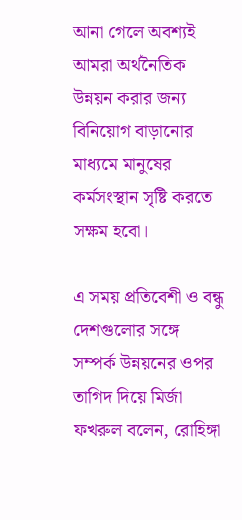আনা গেলে অবশ্যই আমরা অর্থনৈতিক উন্নয়ন করার জন্য বিনিয়োগ বাড়ানোর মাধ্যমে মানুষের কর্মসংস্থান সৃষ্টি করতে সক্ষম হবো।

এ সময় প্রতিবেশী ও বন্ধু দেশগুলোর সঙ্গে সম্পর্ক উন্নয়নের ওপর তাগিদ দিয়ে মির্জা ফখরুল বলেন, রোহিঙ্গা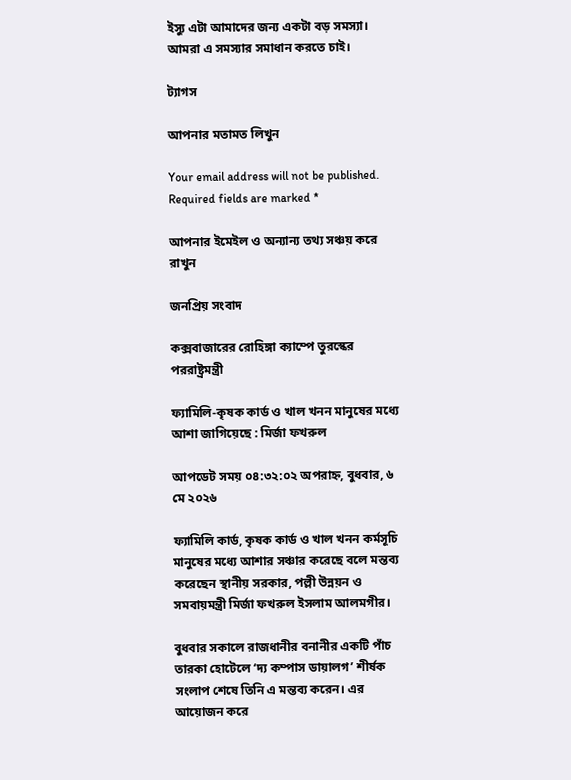ইস্যু এটা আমাদের জন্য একটা বড় সমস্যা। আমরা এ সমস্যার সমাধান করতে চাই।

ট্যাগস

আপনার মতামত লিখুন

Your email address will not be published. Required fields are marked *

আপনার ইমেইল ও অন্যান্য তথ্য সঞ্চয় করে রাখুন

জনপ্রিয় সংবাদ

কক্সবাজারের রোহিঙ্গা ক্যাম্পে তুরস্কের পররাষ্ট্রমন্ত্রী

ফ্যামিলি-কৃষক কার্ড ও খাল খনন মানুষের মধ্যে আশা জাগিয়েছে : মির্জা ফখরুল

আপডেট সময় ০৪:৩২:০২ অপরাহ্ন, বুধবার, ৬ মে ২০২৬

ফ্যামিলি কার্ড, কৃষক কার্ড ও খাল খনন কর্মসূচি মানুষের মধ্যে আশার সঞ্চার করেছে বলে মন্তব্য করেছেন স্থানীয় সরকার, পল্লী উন্নয়ন ও সমবায়মন্ত্রী মির্জা ফখরুল ইসলাম আলমগীর।

বুধবার সকালে রাজধানীর বনানীর একটি পাঁচ তারকা হোটেলে ‘দ্য কম্পাস ডায়ালগ’ শীর্ষক সংলাপ শেষে তিনি এ মন্তব্য করেন। এর আয়োজন করে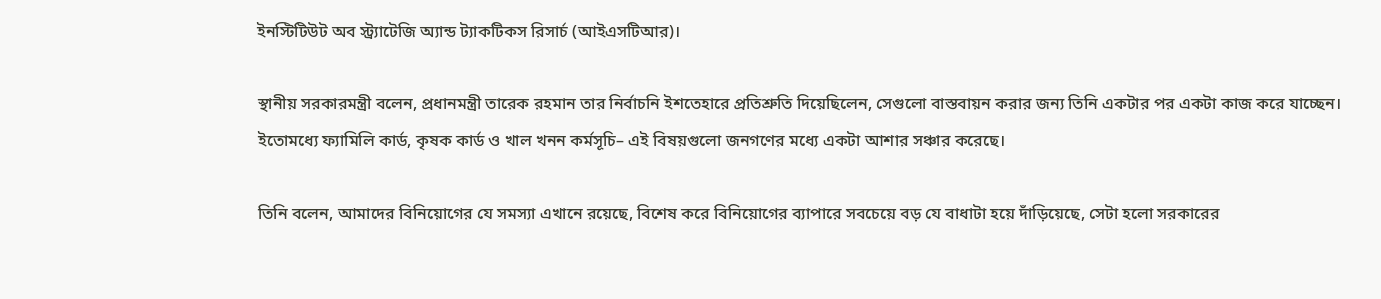ইনস্টিটিউট অব স্ট্র্যাটেজি অ্যান্ড ট্যাকটিকস রিসার্চ (আইএসটিআর)।

স্থানীয় সরকারমন্ত্রী বলেন, প্রধানমন্ত্রী তারেক রহমান তার নির্বাচনি ইশতেহারে প্রতিশ্রুতি দিয়েছিলেন, সেগুলো বাস্তবায়ন করার জন্য তিনি একটার পর একটা কাজ করে যাচ্ছেন। ইতোমধ্যে ফ্যামিলি কার্ড, কৃষক কার্ড ও খাল খনন কর্মসূচি– এই বিষয়গুলো জনগণের মধ্যে একটা আশার সঞ্চার করেছে।

তিনি বলেন, আমাদের বিনিয়োগের যে সমস্যা এখানে রয়েছে, বিশেষ করে বিনিয়োগের ব্যাপারে সবচেয়ে বড় যে বাধাটা হয়ে দাঁড়িয়েছে, সেটা হলো সরকারের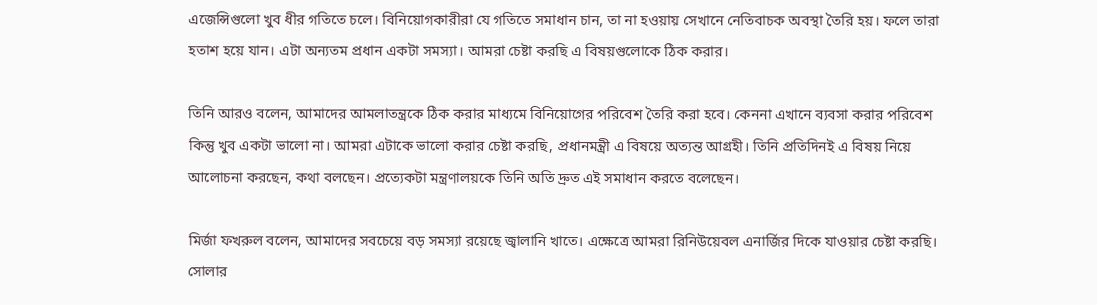এজেন্সিগুলো খুব ধীর গতিতে চলে। বিনিয়োগকারীরা যে গতিতে সমাধান চান, তা না হওয়ায় সেখানে নেতিবাচক অবস্থা তৈরি হয়। ফলে তারা হতাশ হয়ে যান। এটা অন্যতম প্রধান একটা সমস্যা। আমরা চেষ্টা করছি এ বিষয়গুলোকে ঠিক করার।

তিনি আরও বলেন, আমাদের আমলাতন্ত্রকে ঠিক করার মাধ্যমে বিনিয়োগের পরিবেশ তৈরি করা হবে। কেননা এখানে ব্যবসা করার পরিবেশ কিন্তু খুব একটা ভালো না। আমরা এটাকে ভালো করার চেষ্টা করছি, প্রধানমন্ত্রী এ বিষয়ে অত্যন্ত আগ্রহী। তিনি প্রতিদিনই এ বিষয় নিয়ে আলোচনা করছেন, কথা বলছেন। প্রত্যেকটা মন্ত্রণালয়কে তিনি অতি দ্রুত এই সমাধান করতে বলেছেন।

মির্জা ফখরুল বলেন, আমাদের সবচেয়ে বড় সমস্যা রয়েছে জ্বালানি খাতে। এক্ষেত্রে আমরা রিনিউয়েবল এনার্জির দিকে যাওয়ার চেষ্টা করছি। সোলার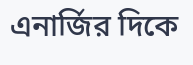এনার্জির দিকে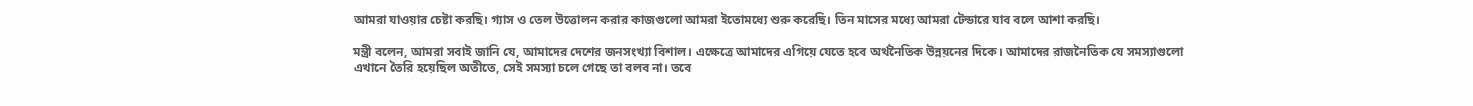আমরা যাওয়ার চেষ্টা করছি। গ্যাস ও তেল উত্তোলন করার কাজগুলো আমরা ইতোমধ্যে শুরু করেছি। তিন মাসের মধ্যে আমরা টেন্ডারে যাব বলে আশা করছি।

মন্ত্রী বলেন, আমরা সবাই জানি যে, আমাদের দেশের জনসংখ্যা বিশাল। এক্ষেত্রে আমাদের এগিয়ে যেতে হবে অর্থনৈতিক উন্নয়নের দিকে। আমাদের রাজনৈতিক যে সমস্যাগুলো এখানে তৈরি হয়েছিল অতীতে, সেই সমস্যা চলে গেছে তা বলব না। তবে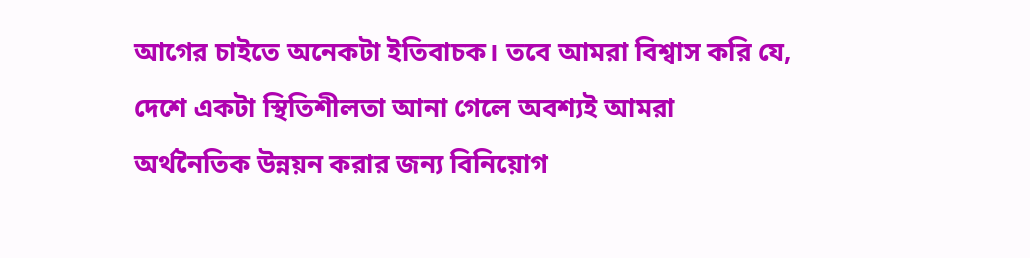আগের চাইতে অনেকটা ইতিবাচক। তবে আমরা বিশ্বাস করি যে, দেশে একটা স্থিতিশীলতা আনা গেলে অবশ্যই আমরা অর্থনৈতিক উন্নয়ন করার জন্য বিনিয়োগ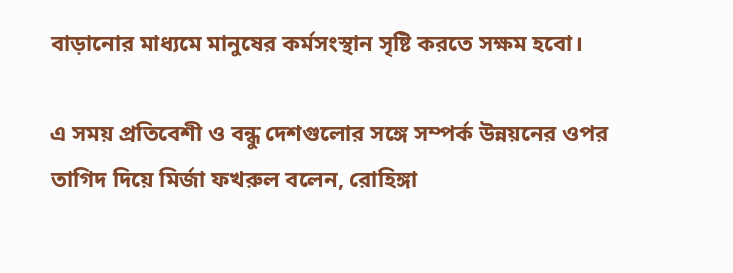বাড়ানোর মাধ্যমে মানুষের কর্মসংস্থান সৃষ্টি করতে সক্ষম হবো।

এ সময় প্রতিবেশী ও বন্ধু দেশগুলোর সঙ্গে সম্পর্ক উন্নয়নের ওপর তাগিদ দিয়ে মির্জা ফখরুল বলেন, রোহিঙ্গা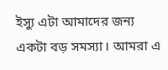ইস্যু এটা আমাদের জন্য একটা বড় সমস্যা। আমরা এ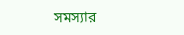সমস্যার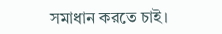সমাধান করতে চাই।